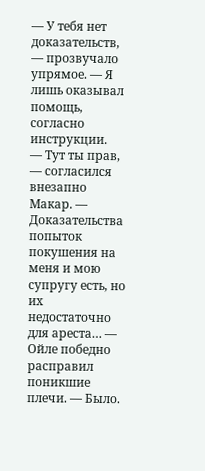— У тебя нет доказательств, — прозвучало упрямое. — Я лишь оказывал помощь, согласно инструкции.
— Тут ты прав, — согласился внезапно Макар. — Доказательства попыток покушения на меня и мою супругу есть, но их недостаточно для ареста… — Ойле победно расправил поникшие плечи. — Было.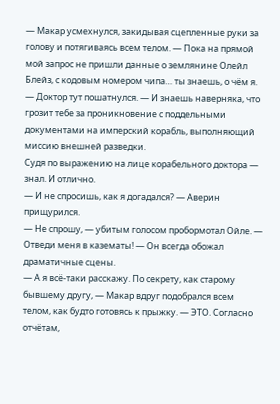— Макар усмехнулся, закидывая сцепленные руки за голову и потягиваясь всем телом. — Пока на прямой мой запрос не пришли данные о землянине Олейл Блейз, с кодовым номером чипа… ты знаешь, о чём я. — Доктор тут пошатнулся. — И знаешь наверняка, что грозит тебе за проникновение с поддельными документами на имперский корабль, выполняющий миссию внешней разведки.
Судя по выражению на лице корабельного доктора — знал. И отлично.
— И не спросишь, как я догадался? — Аверин прищурился.
— Не спрошу, — убитым голосом пробормотал Ойле. — Отведи меня в казематы! — Он всегда обожал драматичные сцены.
— А я всё-таки расскажу. По секрету, как старому бывшему другу, — Макар вдруг подобрался всем телом, как будто готовясь к прыжку. — ЭТО. Согласно отчётам,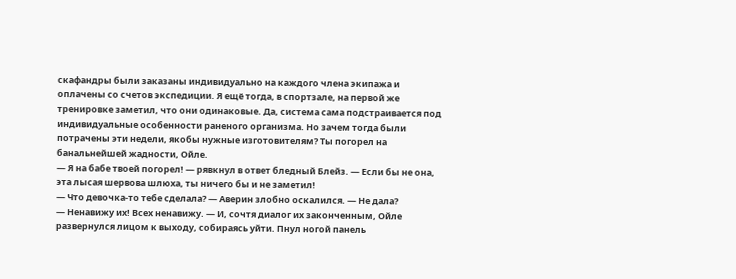скафандры были заказаны индивидуально на каждого члена экипажа и оплачены со счетов экспедиции. Я ещё тогда, в спортзале, на первой же тренировке заметил, что они одинаковые. Да, система сама подстраивается под индивидуальные особенности раненого организма. Но зачем тогда были потрачены эти недели, якобы нужные изготовителям? Ты погорел на банальнейшей жадности, Ойле.
— Я на бабе твоей погорел! — рявкнул в ответ бледный Блейз. — Если бы не она, эта лысая шервова шлюха, ты ничего бы и не заметил!
— Что девочка-то тебе сделала? — Аверин злобно оскалился. — Не дала?
— Ненавижу их! Всех ненавижу. — И, сочтя диалог их законченным, Ойле развернулся лицом к выходу, собираясь уйти. Пнул ногой панель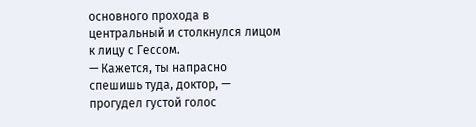основного прохода в центральный и столкнулся лицом к лицу с Гессом.
— Кажется, ты напрасно спешишь туда, доктор, — прогудел густой голос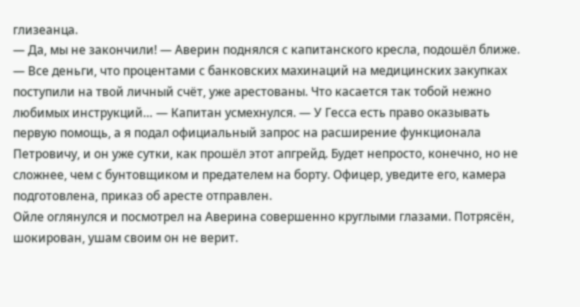глизеанца.
— Да, мы не закончили! — Аверин поднялся с капитанского кресла, подошёл ближе. — Все деньги, что процентами с банковских махинаций на медицинских закупках поступили на твой личный счёт, уже арестованы. Что касается так тобой нежно любимых инструкций… — Капитан усмехнулся. — У Гесса есть право оказывать первую помощь, а я подал официальный запрос на расширение функционала Петровичу, и он уже сутки, как прошёл этот апгрейд. Будет непросто, конечно, но не сложнее, чем с бунтовщиком и предателем на борту. Офицер, уведите его, камера подготовлена, приказ об аресте отправлен.
Ойле оглянулся и посмотрел на Аверина совершенно круглыми глазами. Потрясён, шокирован, ушам своим он не верит.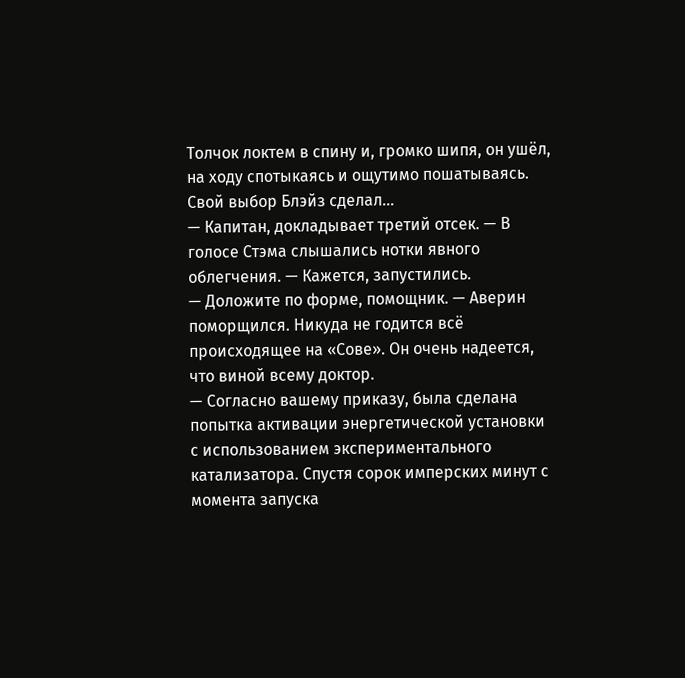Толчок локтем в спину и, громко шипя, он ушёл, на ходу спотыкаясь и ощутимо пошатываясь.
Свой выбор Блэйз сделал…
— Капитан, докладывает третий отсек. — В голосе Стэма слышались нотки явного облегчения. — Кажется, запустились.
— Доложите по форме, помощник. — Аверин поморщился. Никуда не годится всё происходящее на «Сове». Он очень надеется, что виной всему доктор.
— Согласно вашему приказу, была сделана попытка активации энергетической установки с использованием экспериментального катализатора. Спустя сорок имперских минут с момента запуска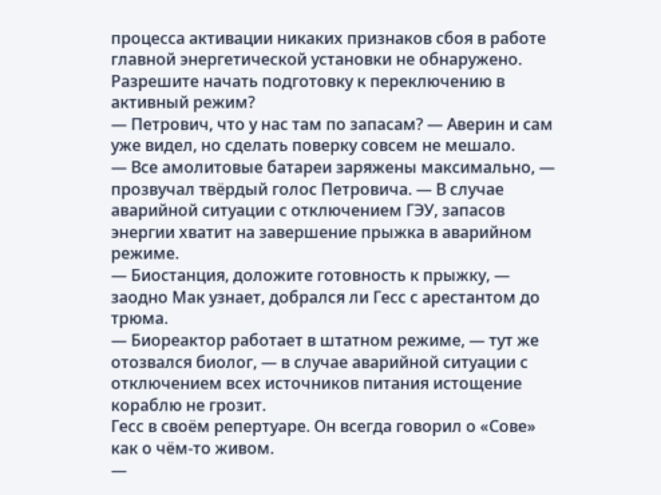процесса активации никаких признаков сбоя в работе главной энергетической установки не обнаружено. Разрешите начать подготовку к переключению в активный режим?
— Петрович, что у нас там по запасам? — Аверин и сам уже видел, но сделать поверку совсем не мешало.
— Все амолитовые батареи заряжены максимально, — прозвучал твёрдый голос Петровича. — В случае аварийной ситуации с отключением ГЭУ, запасов энергии хватит на завершение прыжка в аварийном режиме.
— Биостанция, доложите готовность к прыжку, — заодно Мак узнает, добрался ли Гесс с арестантом до трюма.
— Биореактор работает в штатном режиме, — тут же отозвался биолог, — в случае аварийной ситуации с отключением всех источников питания истощение кораблю не грозит.
Гесс в своём репертуаре. Он всегда говорил о «Сове» как о чём-то живом.
—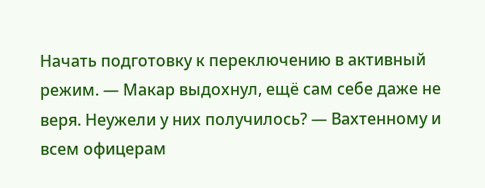Начать подготовку к переключению в активный режим. — Макар выдохнул, ещё сам себе даже не веря. Неужели у них получилось? — Вахтенному и всем офицерам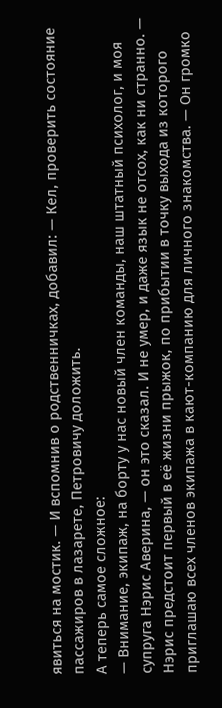явиться на мостик. — И вспомнив о родственничках, добавил: — Кел, проверить состояние пассажиров в лазарете, Петровичу доложить.
А теперь самое сложное:
— Внимание, экипаж, на борту у нас новый член команды, наш штатный психолог, и моя супруга Нэрис Аверина, — он это сказал. И не умер, и даже язык не отсох, как ни странно. — Нэрис предстоит первый в её жизни прыжок, по прибытии в точку выхода из которого приглашаю всех членов экипажа в кают-компанию для личного знакомства. — Он громко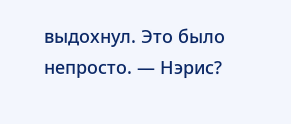выдохнул. Это было непросто. — Нэрис?